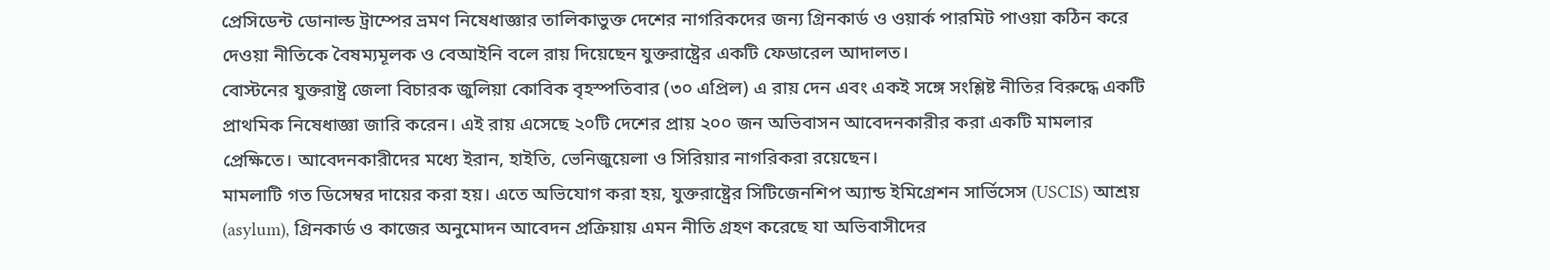প্রেসিডেন্ট ডোনাল্ড ট্রাম্পের ভ্রমণ নিষেধাজ্ঞার তালিকাভুক্ত দেশের নাগরিকদের জন্য গ্রিনকার্ড ও ওয়ার্ক পারমিট পাওয়া কঠিন করে দেওয়া নীতিকে বৈষম্যমূলক ও বেআইনি বলে রায় দিয়েছেন যুক্তরাষ্ট্রের একটি ফেডারেল আদালত।
বোস্টনের যুক্তরাষ্ট্র জেলা বিচারক জুলিয়া কোবিক বৃহস্পতিবার (৩০ এপ্রিল) এ রায় দেন এবং একই সঙ্গে সংশ্লিষ্ট নীতির বিরুদ্ধে একটি প্রাথমিক নিষেধাজ্ঞা জারি করেন। এই রায় এসেছে ২০টি দেশের প্রায় ২০০ জন অভিবাসন আবেদনকারীর করা একটি মামলার প্রেক্ষিতে। আবেদনকারীদের মধ্যে ইরান, হাইতি, ভেনিজুয়েলা ও সিরিয়ার নাগরিকরা রয়েছেন।
মামলাটি গত ডিসেম্বর দায়ের করা হয়। এতে অভিযোগ করা হয়, যুক্তরাষ্ট্রের সিটিজেনশিপ অ্যান্ড ইমিগ্রেশন সার্ভিসেস (USCIS) আশ্রয় (asylum), গ্রিনকার্ড ও কাজের অনুমোদন আবেদন প্রক্রিয়ায় এমন নীতি গ্রহণ করেছে যা অভিবাসীদের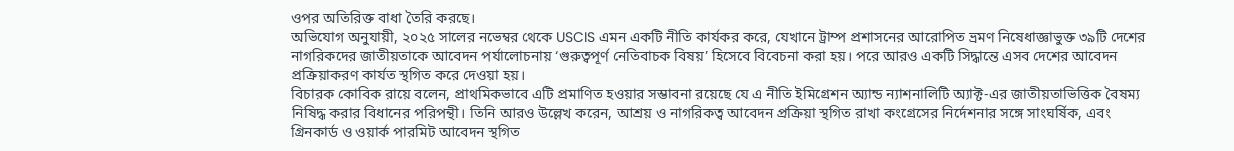ওপর অতিরিক্ত বাধা তৈরি করছে।
অভিযোগ অনুযায়ী, ২০২৫ সালের নভেম্বর থেকে USCIS এমন একটি নীতি কার্যকর করে, যেখানে ট্রাম্প প্রশাসনের আরোপিত ভ্রমণ নিষেধাজ্ঞাভুক্ত ৩৯টি দেশের নাগরিকদের জাতীয়তাকে আবেদন পর্যালোচনায় ‘গুরুত্বপূর্ণ নেতিবাচক বিষয়’ হিসেবে বিবেচনা করা হয়। পরে আরও একটি সিদ্ধান্তে এসব দেশের আবেদন প্রক্রিয়াকরণ কার্যত স্থগিত করে দেওয়া হয়।
বিচারক কোবিক রায়ে বলেন, প্রাথমিকভাবে এটি প্রমাণিত হওয়ার সম্ভাবনা রয়েছে যে এ নীতি ইমিগ্রেশন অ্যান্ড ন্যাশনালিটি অ্যাক্ট-এর জাতীয়তাভিত্তিক বৈষম্য নিষিদ্ধ করার বিধানের পরিপন্থী। তিনি আরও উল্লেখ করেন, আশ্রয় ও নাগরিকত্ব আবেদন প্রক্রিয়া স্থগিত রাখা কংগ্রেসের নির্দেশনার সঙ্গে সাংঘর্ষিক, এবং গ্রিনকার্ড ও ওয়ার্ক পারমিট আবেদন স্থগিত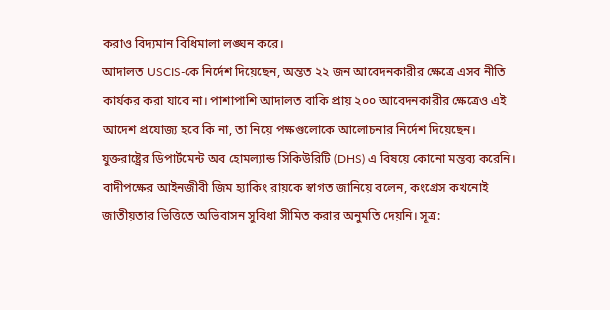করাও বিদ্যমান বিধিমালা লঙ্ঘন করে।
আদালত USCIS-কে নির্দেশ দিয়েছেন, অন্তত ২২ জন আবেদনকারীর ক্ষেত্রে এসব নীতি কার্যকর করা যাবে না। পাশাপাশি আদালত বাকি প্রায় ২০০ আবেদনকারীর ক্ষেত্রেও এই আদেশ প্রযোজ্য হবে কি না, তা নিয়ে পক্ষগুলোকে আলোচনার নির্দেশ দিয়েছেন। যুক্তরাষ্ট্রের ডিপার্টমেন্ট অব হোমল্যান্ড সিকিউরিটি (DHS) এ বিষয়ে কোনো মন্তব্য করেনি।
বাদীপক্ষের আইনজীবী জিম হ্যাকিং রায়কে স্বাগত জানিয়ে বলেন, কংগ্রেস কখনোই জাতীয়তার ভিত্তিতে অভিবাসন সুবিধা সীমিত করার অনুমতি দেয়নি। সূত্র: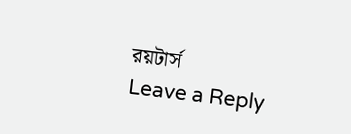রয়টার্স
Leave a Reply